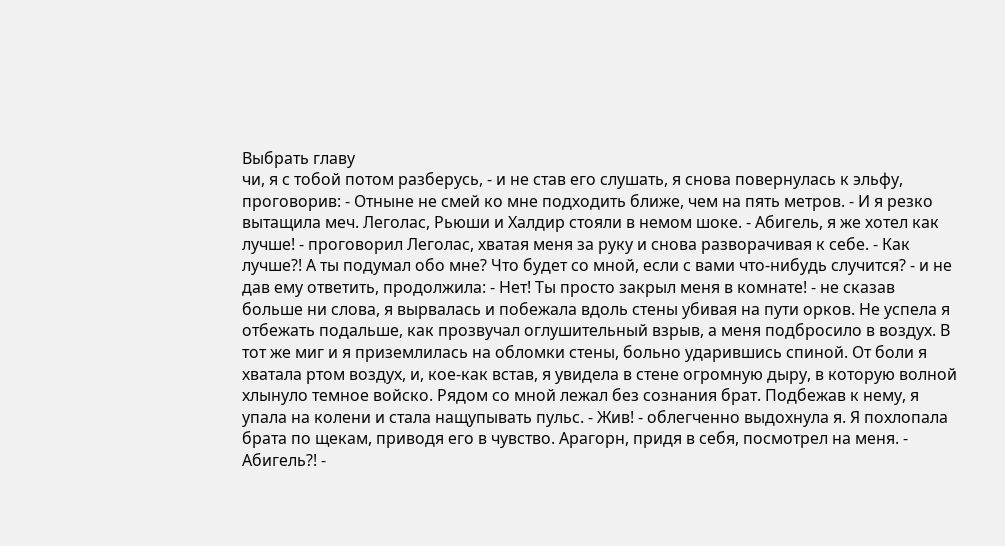Выбрать главу
чи, я с тобой потом разберусь, - и не став его слушать, я снова повернулась к эльфу, проговорив: - Отныне не смей ко мне подходить ближе, чем на пять метров. - И я резко вытащила меч. Леголас, Рьюши и Халдир стояли в немом шоке. - Абигель, я же хотел как лучше! - проговорил Леголас, хватая меня за руку и снова разворачивая к себе. - Как лучше?! А ты подумал обо мне? Что будет со мной, если с вами что-нибудь случится? - и не дав ему ответить, продолжила: - Нет! Ты просто закрыл меня в комнате! - не сказав больше ни слова, я вырвалась и побежала вдоль стены убивая на пути орков. Не успела я отбежать подальше, как прозвучал оглушительный взрыв, а меня подбросило в воздух. В тот же миг и я приземлилась на обломки стены, больно ударившись спиной. От боли я хватала ртом воздух, и, кое-как встав, я увидела в стене огромную дыру, в которую волной хлынуло темное войско. Рядом со мной лежал без сознания брат. Подбежав к нему, я упала на колени и стала нащупывать пульс. - Жив! - облегченно выдохнула я. Я похлопала брата по щекам, приводя его в чувство. Арагорн, придя в себя, посмотрел на меня. - Абигель?! -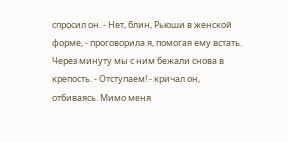спросил он. - Нет, блин, Рьюши в женской форме, - проговорила я, помогая ему встать. Через минуту мы с ним бежали снова в крепость. - Отступаем! - кричал он, отбиваясь. Мимо меня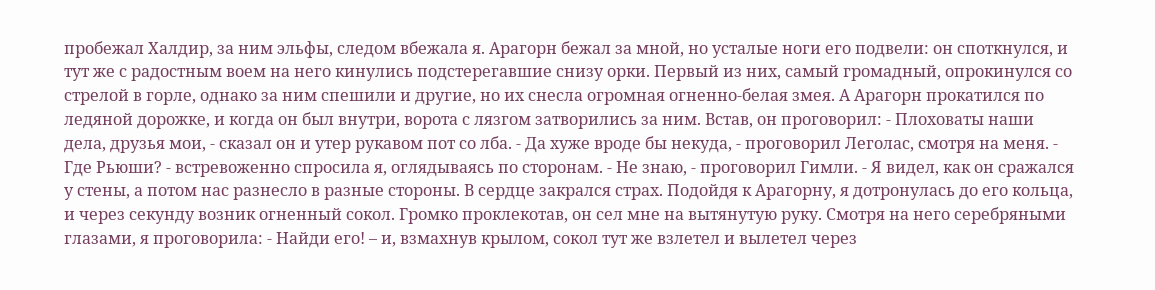пробежал Халдир, за ним эльфы, следом вбежала я. Арагорн бежал за мной, но усталые ноги его подвели: он споткнулся, и тут же с радостным воем на него кинулись подстерегавшие снизу орки. Первый из них, самый громадный, опрокинулся со стрелой в горле, однако за ним спешили и другие, но их снесла огромная огненно-белая змея. А Арагорн прокатился по ледяной дорожке, и когда он был внутри, ворота с лязгом затворились за ним. Встав, он проговорил: - Плоховаты наши дела, друзья мои, - сказал он и утер рукавом пот со лба. - Да хуже вроде бы некуда, - проговорил Леголас, смотря на меня. - Где Рьюши? - встревоженно спросила я, оглядываясь по сторонам. - Не знаю, - проговорил Гимли. - Я видел, как он сражался у стены, а потом нас разнесло в разные стороны. В сердце закрался страх. Подойдя к Арагорну, я дотронулась до его кольца, и через секунду возник огненный сокол. Громко проклекотав, он сел мне на вытянутую руку. Смотря на него серебряными глазами, я проговорила: - Найди его! – и, взмахнув крылом, сокол тут же взлетел и вылетел через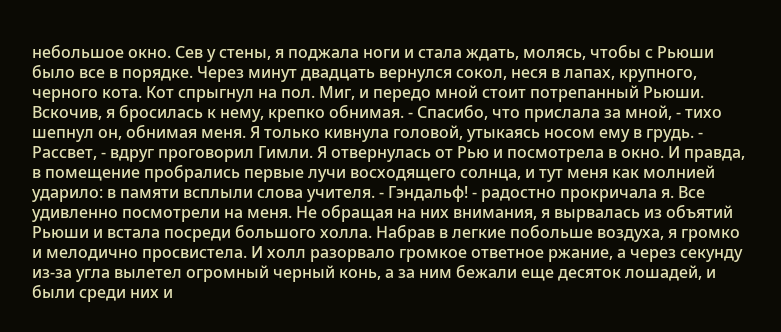небольшое окно. Сев у стены, я поджала ноги и стала ждать, молясь, чтобы с Рьюши было все в порядке. Через минут двадцать вернулся сокол, неся в лапах, крупного, черного кота. Кот спрыгнул на пол. Миг, и передо мной стоит потрепанный Рьюши. Вскочив, я бросилась к нему, крепко обнимая. - Спасибо, что прислала за мной, - тихо шепнул он, обнимая меня. Я только кивнула головой, утыкаясь носом ему в грудь. - Рассвет, - вдруг проговорил Гимли. Я отвернулась от Рью и посмотрела в окно. И правда, в помещение пробрались первые лучи восходящего солнца, и тут меня как молнией ударило: в памяти всплыли слова учителя. - Гэндальф! - радостно прокричала я. Все удивленно посмотрели на меня. Не обращая на них внимания, я вырвалась из объятий Рьюши и встала посреди большого холла. Набрав в легкие побольше воздуха, я громко и мелодично просвистела. И холл разорвало громкое ответное ржание, а через секунду из-за угла вылетел огромный черный конь, а за ним бежали еще десяток лошадей, и были среди них и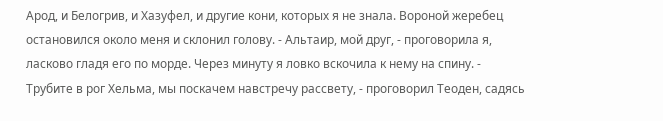Арод, и Белогрив, и Хазуфел, и другие кони, которых я не знала. Вороной жеребец остановился около меня и склонил голову. - Альтаир, мой друг, - проговорила я, ласково гладя его по морде. Через минуту я ловко вскочила к нему на спину. - Трубите в рог Хельма, мы поскачем навстречу рассвету, - проговорил Теоден, садясь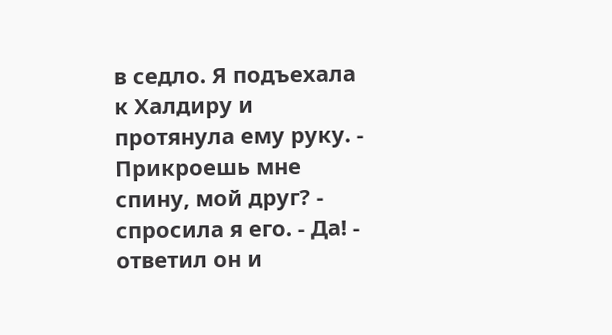в седло. Я подъехала к Халдиру и протянула ему руку. - Прикроешь мне спину, мой друг? - спросила я его. - Да! - ответил он и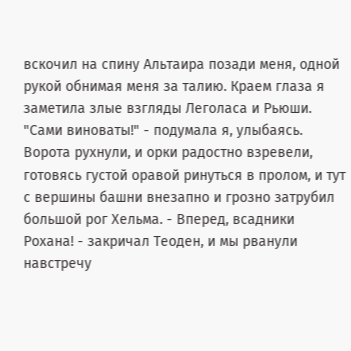вскочил на спину Альтаира позади меня, одной рукой обнимая меня за талию. Краем глаза я заметила злые взгляды Леголаса и Рьюши. "Сами виноваты!" - подумала я, улыбаясь. Ворота рухнули, и орки радостно взревели, готовясь густой оравой ринуться в пролом, и тут с вершины башни внезапно и грозно затрубил большой рог Хельма. - Вперед, всадники Рохана! - закричал Теоден, и мы рванули навстречу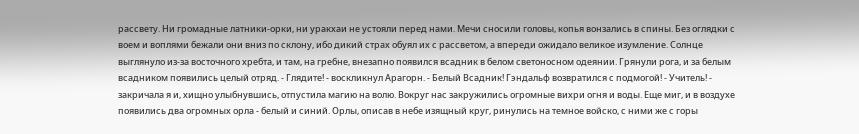рассвету. Ни громадные латники-орки, ни уракхаи не устояли перед нами. Мечи сносили головы, копья вонзались в спины. Без оглядки с воем и воплями бежали они вниз по склону, ибо дикий страх обуял их с рассветом, а впереди ожидало великое изумление. Солнце выглянуло из-за восточного хребта, и там, на гребне, внезапно появился всадник в белом светоносном одеянии. Грянули рога, и за белым всадником появились целый отряд. - Глядите! - воскликнул Арагорн. - Белый Всадник! Гэндальф возвратился с подмогой! - Учитель! - закричала я и, хищно улыбнувшись, отпустила магию на волю. Вокруг нас закружились огромные вихри огня и воды. Еще миг, и в воздухе появились два огромных орла - белый и синий. Орлы, описав в небе изящный круг, ринулись на темное войско, с ними же с горы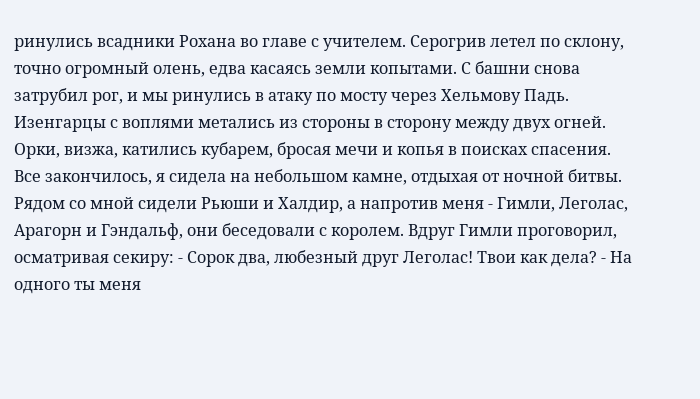ринулись всадники Рохана во главе с учителем. Серогрив летел по склону, точно огромный олень, едва касаясь земли копытами. С башни снова затрубил рог, и мы ринулись в атаку по мосту через Хельмову Падь. Изенгарцы с воплями метались из стороны в сторону между двух огней. Орки, визжа, катились кубарем, бросая мечи и копья в поисках спасения. Все закончилось, я сидела на небольшом камне, отдыхая от ночной битвы. Рядом со мной сидели Рьюши и Халдир, а напротив меня - Гимли, Леголас, Арагорн и Гэндальф, они беседовали с королем. Вдруг Гимли проговорил, осматривая секиру: - Сорок два, любезный друг Леголас! Твои как дела? - На одного ты меня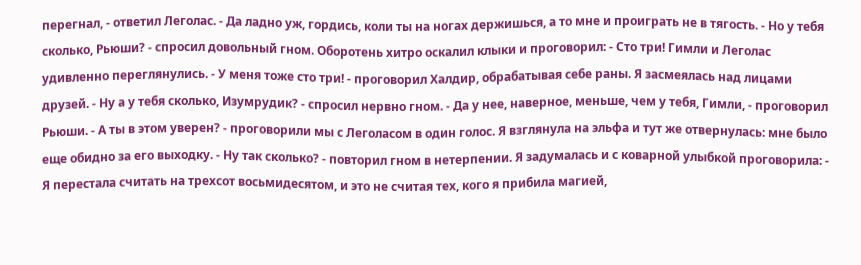перегнал, - ответил Леголас. - Да ладно уж, гордись, коли ты на ногах держишься, а то мне и проиграть не в тягость. - Но у тебя сколько, Рьюши? - спросил довольный гном. Оборотень хитро оскалил клыки и проговорил: - Сто три! Гимли и Леголас удивленно переглянулись. - У меня тоже сто три! - проговорил Халдир, обрабатывая себе раны. Я засмеялась над лицами друзей. - Ну а у тебя сколько, Изумрудик? - спросил нервно гном. - Да у нее, наверное, меньше, чем у тебя, Гимли, - проговорил Рьюши. - А ты в этом уверен? - проговорили мы с Леголасом в один голос. Я взглянула на эльфа и тут же отвернулась: мне было еще обидно за его выходку. - Ну так сколько? - повторил гном в нетерпении. Я задумалась и с коварной улыбкой проговорила: - Я перестала считать на трехсот восьмидесятом, и это не считая тех, кого я прибила магией,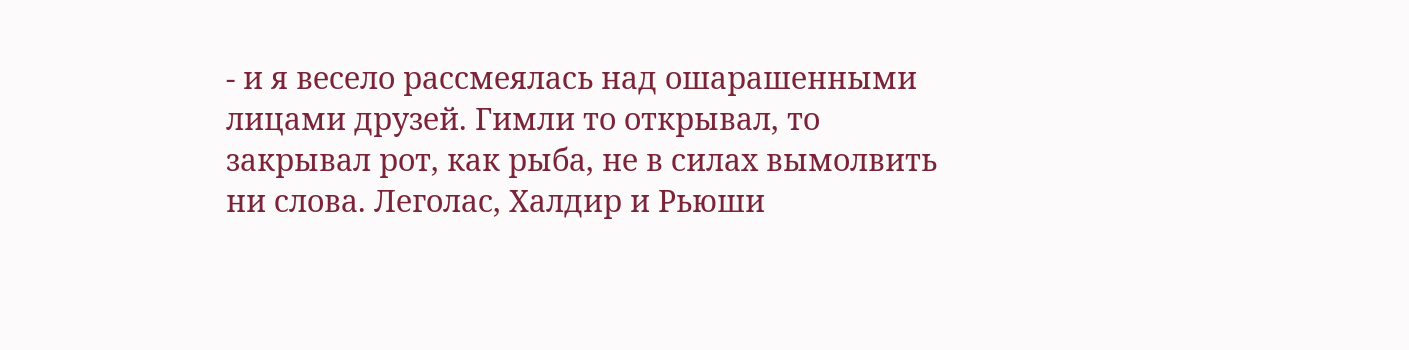- и я весело рассмеялась над ошарашенными лицами друзей. Гимли то открывал, то закрывал рот, как рыба, не в силах вымолвить ни слова. Леголас, Халдир и Рьюши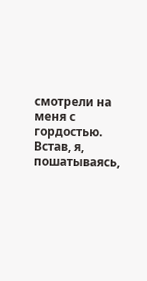смотрели на меня с гордостью. Встав, я, пошатываясь,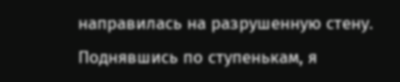направилась на разрушенную стену. Поднявшись по ступенькам, я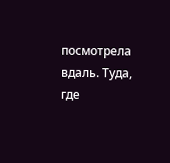посмотрела вдаль. Туда, где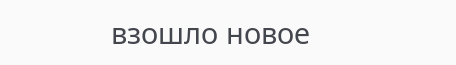взошло новое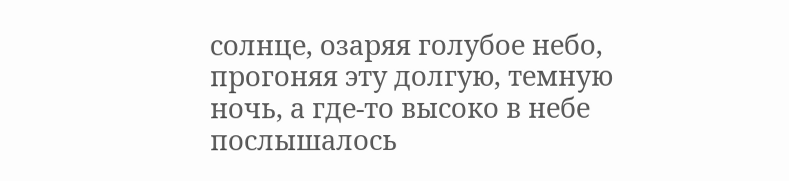солнце, озаряя голубое небо, прогоняя эту долгую, темную ночь, а где-то высоко в небе послышалось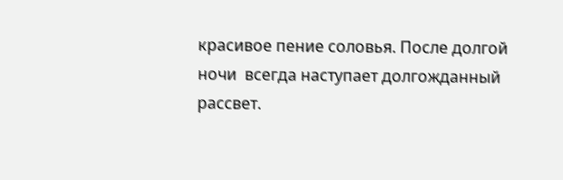красивое пение соловья. После долгой ночи  всегда наступает долгожданный рассвет.